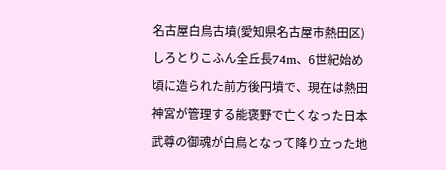名古屋白鳥古墳(愛知県名古屋市熱田区) しろとりこふん全丘長74m、6世紀始め頃に造られた前方後円墳で、現在は熱田神宮が管理する能褒野で亡くなった日本武尊の御魂が白鳥となって降り立った地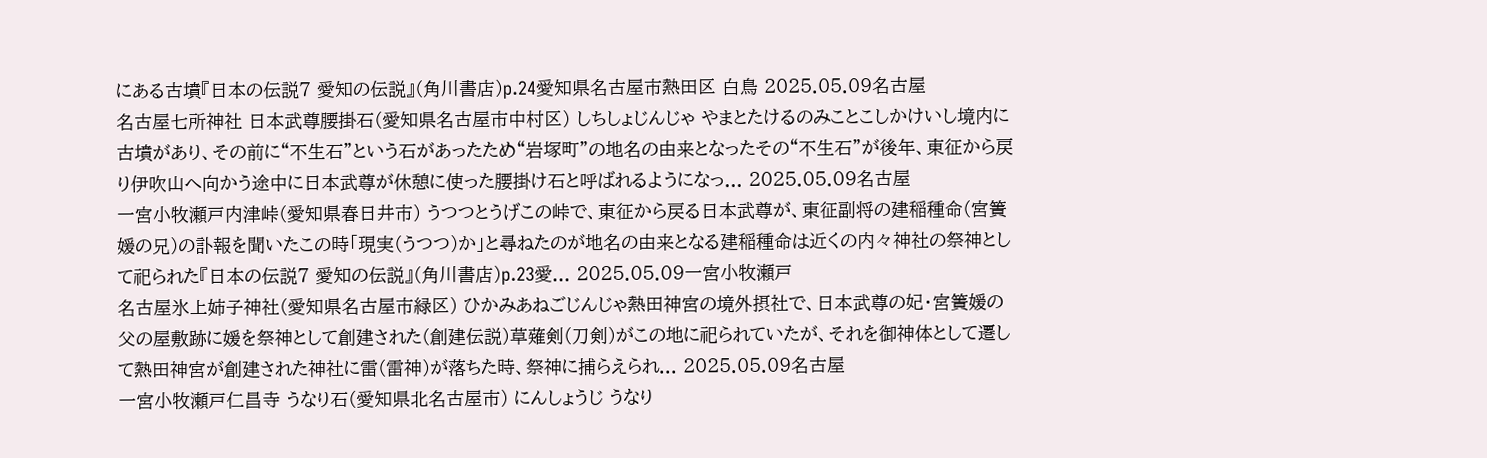にある古墳『日本の伝説7 愛知の伝説』(角川書店)p.24愛知県名古屋市熱田区 白鳥 2025.05.09名古屋
名古屋七所神社 日本武尊腰掛石(愛知県名古屋市中村区) しちしょじんじゃ やまとたけるのみことこしかけいし境内に古墳があり、その前に“不生石”という石があったため“岩塚町”の地名の由来となったその“不生石”が後年、東征から戻り伊吹山へ向かう途中に日本武尊が休憩に使った腰掛け石と呼ばれるようになっ... 2025.05.09名古屋
一宮小牧瀬戸内津峠(愛知県春日井市) うつつとうげこの峠で、東征から戻る日本武尊が、東征副将の建稲種命(宮簀媛の兄)の訃報を聞いたこの時「現実(うつつ)か」と尋ねたのが地名の由来となる建稲種命は近くの内々神社の祭神として祀られた『日本の伝説7 愛知の伝説』(角川書店)p.23愛... 2025.05.09一宮小牧瀬戸
名古屋氷上姉子神社(愛知県名古屋市緑区) ひかみあねごじんじゃ熱田神宮の境外摂社で、日本武尊の妃・宮簀媛の父の屋敷跡に媛を祭神として創建された(創建伝説)草薙剣(刀剣)がこの地に祀られていたが、それを御神体として遷して熱田神宮が創建された神社に雷(雷神)が落ちた時、祭神に捕らえられ... 2025.05.09名古屋
一宮小牧瀬戸仁昌寺 うなり石(愛知県北名古屋市) にんしょうじ うなり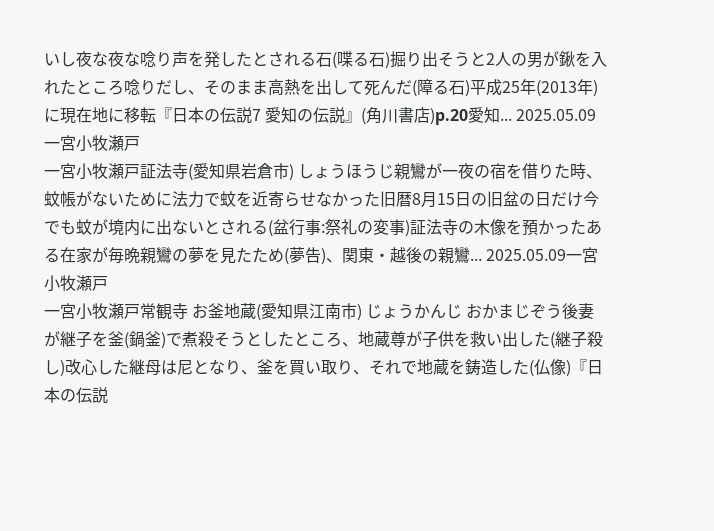いし夜な夜な唸り声を発したとされる石(喋る石)掘り出そうと2人の男が鍬を入れたところ唸りだし、そのまま高熱を出して死んだ(障る石)平成25年(2013年)に現在地に移転『日本の伝説7 愛知の伝説』(角川書店)p.20愛知... 2025.05.09一宮小牧瀬戸
一宮小牧瀬戸証法寺(愛知県岩倉市) しょうほうじ親鸞が一夜の宿を借りた時、蚊帳がないために法力で蚊を近寄らせなかった旧暦8月15日の旧盆の日だけ今でも蚊が境内に出ないとされる(盆行事:祭礼の変事)証法寺の木像を預かったある在家が毎晩親鸞の夢を見たため(夢告)、関東・越後の親鸞... 2025.05.09一宮小牧瀬戸
一宮小牧瀬戸常観寺 お釜地蔵(愛知県江南市) じょうかんじ おかまじぞう後妻が継子を釜(鍋釜)で煮殺そうとしたところ、地蔵尊が子供を救い出した(継子殺し)改心した継母は尼となり、釜を買い取り、それで地蔵を鋳造した(仏像)『日本の伝説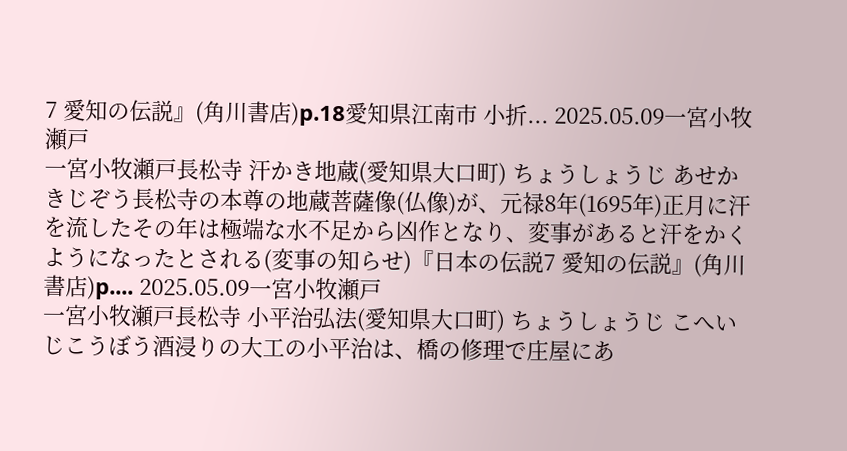7 愛知の伝説』(角川書店)p.18愛知県江南市 小折... 2025.05.09一宮小牧瀬戸
一宮小牧瀬戸長松寺 汗かき地蔵(愛知県大口町) ちょうしょうじ あせかきじぞう長松寺の本尊の地蔵菩薩像(仏像)が、元禄8年(1695年)正月に汗を流したその年は極端な水不足から凶作となり、変事があると汗をかくようになったとされる(変事の知らせ)『日本の伝説7 愛知の伝説』(角川書店)p.... 2025.05.09一宮小牧瀬戸
一宮小牧瀬戸長松寺 小平治弘法(愛知県大口町) ちょうしょうじ こへいじこうぼう酒浸りの大工の小平治は、橋の修理で庄屋にあ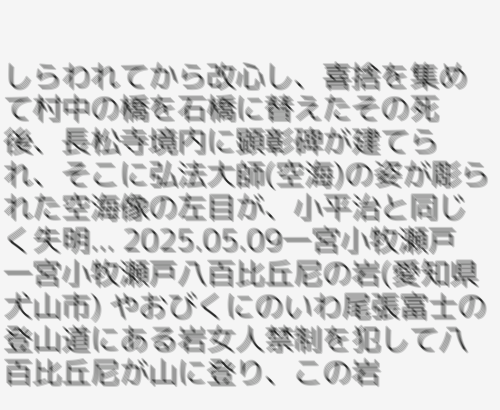しらわれてから改心し、喜捨を集めて村中の橋を石橋に替えたその死後、長松寺境内に顕彰碑が建てられ、そこに弘法大師(空海)の姿が彫られた空海像の左目が、小平治と同じく失明... 2025.05.09一宮小牧瀬戸
一宮小牧瀬戸八百比丘尼の岩(愛知県犬山市) やおびくにのいわ尾張富士の登山道にある岩女人禁制を犯して八百比丘尼が山に登り、この岩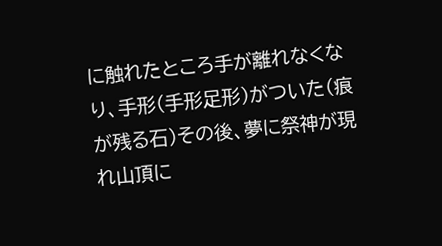に触れたところ手が離れなくなり、手形(手形足形)がついた(痕が残る石)その後、夢に祭神が現れ山頂に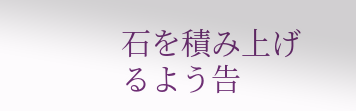石を積み上げるよう告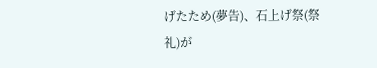げたため(夢告)、石上げ祭(祭礼)が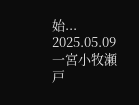始... 2025.05.09一宮小牧瀬戸